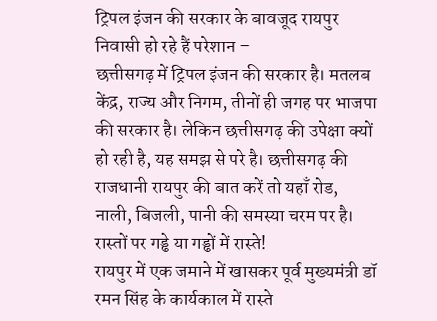ट्रिपल इंजन की सरकार के बावजूद रायपुर निवासी हो रहे हैं परेशान –
छत्तीसगढ़ में ट्रिपल इंजन की सरकार है। मतलब केंद्र, राज्य और निगम, तीनों ही जगह पर भाजपा की सरकार है। लेकिन छत्तीसगढ़ की उपेक्षा क्यों हो रही है, यह समझ से परे है। छत्तीसगढ़ की राजधानी रायपुर की बात करें तो यहाँ रोड, नाली, बिजली, पानी की समस्या चरम पर है।
रास्तों पर गड्ढे या गड्ढों में रास्ते!
रायपुर में एक जमाने में खासकर पूर्व मुख्यमंत्री डॉ रमन सिंह के कार्यकाल में रास्ते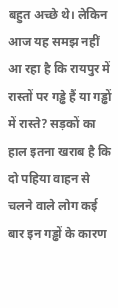बहुत अच्छे थे। लेकिन आज यह समझ नहीं आ रहा है कि रायपुर में रास्तों पर गड्ढे हैं या गड्ढों में रास्ते? सड़कों का हाल इतना खराब है कि दो पहिया वाहन से चलने वाले लोग कई बार इन गड्ढों के कारण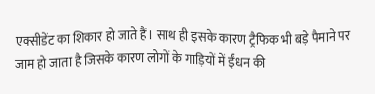एक्सीडेंट का शिकार हो जाते हैं। साथ ही इसके कारण ट्रैफिक भी बड़े पैमाने पर जाम हो जाता है जिसके कारण लोगों के गाड़ियों में ईंधन की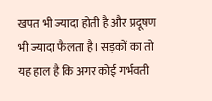खपत भी ज्यादा होती है और प्रदूषण भी ज्यादा फैलता है। सड़कों का तो यह हाल है कि अगर कोई गर्भवती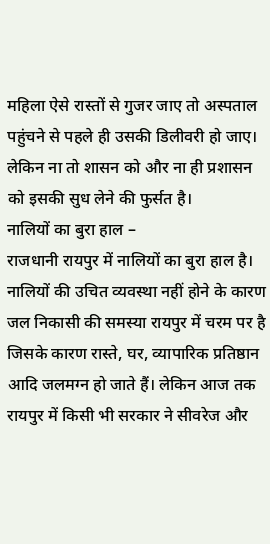महिला ऐसे रास्तों से गुजर जाए तो अस्पताल पहुंचने से पहले ही उसकी डिलीवरी हो जाए। लेकिन ना तो शासन को और ना ही प्रशासन को इसकी सुध लेने की फुर्सत है।
नालियों का बुरा हाल –
राजधानी रायपुर में नालियों का बुरा हाल है। नालियों की उचित व्यवस्था नहीं होने के कारण जल निकासी की समस्या रायपुर में चरम पर है जिसके कारण रास्ते, घर, व्यापारिक प्रतिष्ठान आदि जलमग्न हो जाते हैं। लेकिन आज तक रायपुर में किसी भी सरकार ने सीवरेज और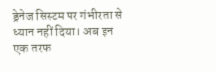ड्रेनेज सिस्टम पर गंभीरता से ध्यान नहीं दिया। अब इन एक तरफ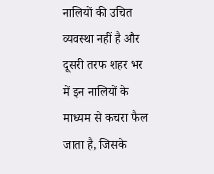नालियों की उचित व्यवस्था नहीं है और दूसरी तरफ शहर भर में इन नालियों के माध्यम से कचरा फैल जाता है, जिसके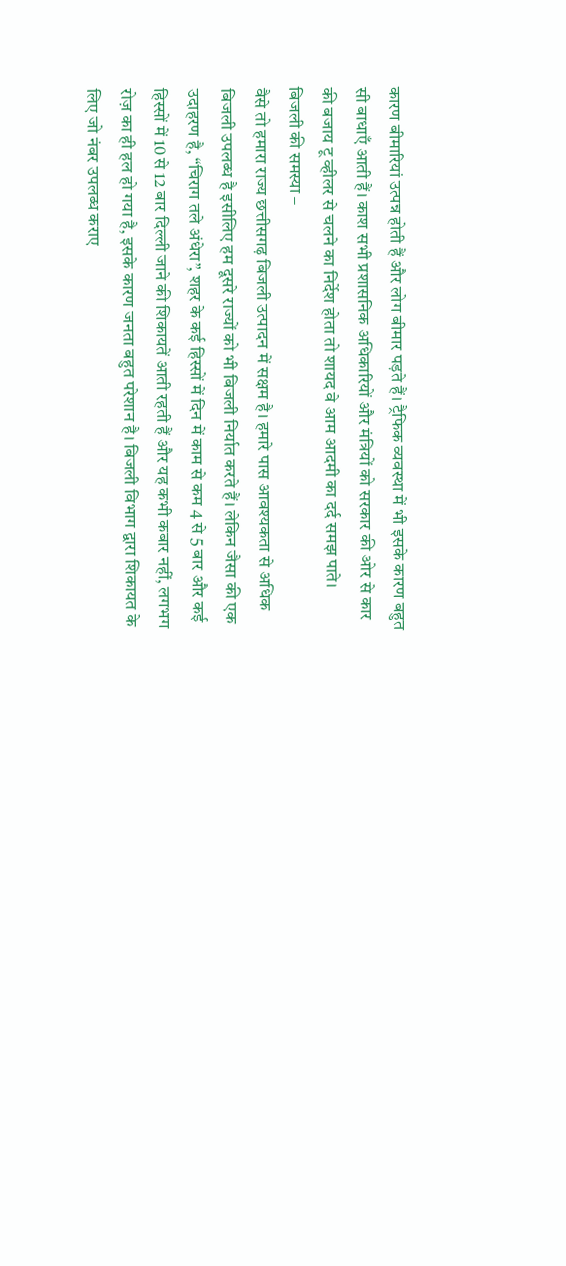कारण बीमारियां उत्पन्न होती हैं और लोग बीमार पड़ते हैं। ट्रैफिक व्यवस्था में भी इसके कारण बहुत सी बाधाएँ आती हैं। काश सभी प्रशासनिक अधिकारियों और मंत्रियों को सरकार की ओर से कार की बजाय टू व्हीलर से चलने का निर्देश होता तो शायद वे आम आदमी का दर्द समझ पाते।
बिजली की समस्या –
वैसे तो हमारा राज्य छत्तीसगढ़ बिजली उत्पादन में सक्षम है। हमारे पास आवश्यकता से अधिक बिजली उपलब्ध है इसीलिए हम दूसरे राज्यों को भी बिजली निर्यात करते हैं। लेकिन जैसा की एक उदाहरण है, “चिराग तले अंधेरा”, शहर के कई हिस्सों में दिन में काम से कम 4 से 5 बार और कई हिस्सों में 10 से 12 बार दिल्ली जाने की शिकायतें आती रहती हैं और यह कभी कबार नहीं, लगभग रोज़ का ही हल हो गया है, इसके कारण जनता बहुत परेशान है। बिजली विभाग द्वारा शिकायत के लिए जो नंबर उपलब्ध कराए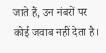जाते हैं, उन नंबरों पर कोई जवाब नहीं देता है।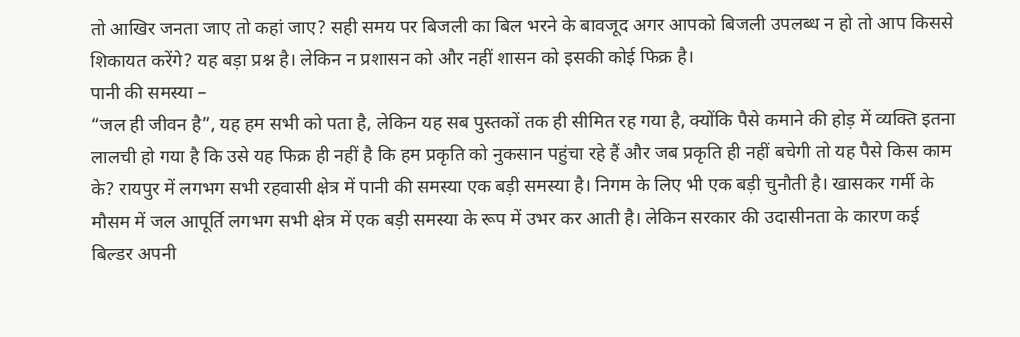तो आखिर जनता जाए तो कहां जाए? सही समय पर बिजली का बिल भरने के बावजूद अगर आपको बिजली उपलब्ध न हो तो आप किससे शिकायत करेंगे? यह बड़ा प्रश्न है। लेकिन न प्रशासन को और नहीं शासन को इसकी कोई फिक्र है।
पानी की समस्या –
“जल ही जीवन है”, यह हम सभी को पता है, लेकिन यह सब पुस्तकों तक ही सीमित रह गया है, क्योंकि पैसे कमाने की होड़ में व्यक्ति इतना लालची हो गया है कि उसे यह फिक्र ही नहीं है कि हम प्रकृति को नुकसान पहुंचा रहे हैं और जब प्रकृति ही नहीं बचेगी तो यह पैसे किस काम के? रायपुर में लगभग सभी रहवासी क्षेत्र में पानी की समस्या एक बड़ी समस्या है। निगम के लिए भी एक बड़ी चुनौती है। खासकर गर्मी के मौसम में जल आपूर्ति लगभग सभी क्षेत्र में एक बड़ी समस्या के रूप में उभर कर आती है। लेकिन सरकार की उदासीनता के कारण कई बिल्डर अपनी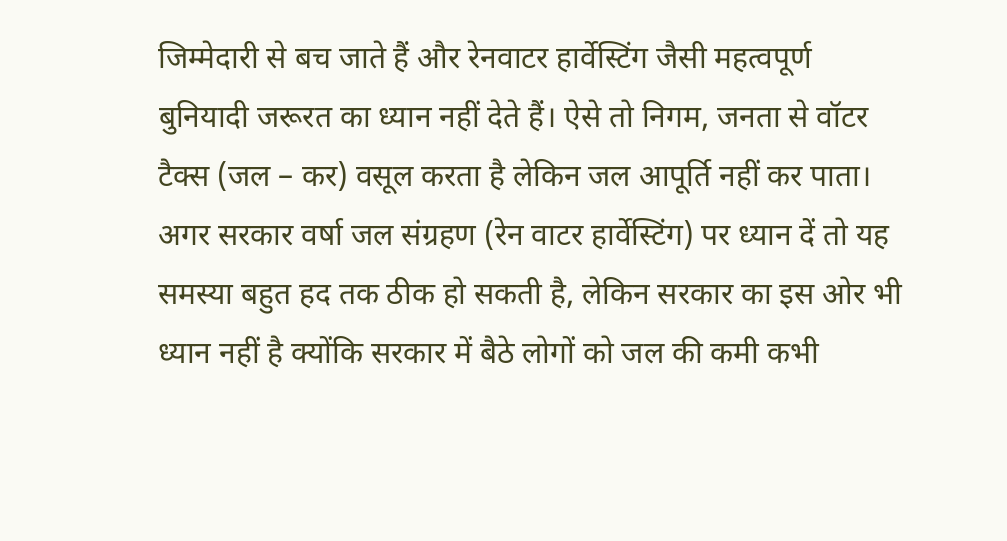जिम्मेदारी से बच जाते हैं और रेनवाटर हार्वेस्टिंग जैसी महत्वपूर्ण बुनियादी जरूरत का ध्यान नहीं देते हैं। ऐसे तो निगम, जनता से वॉटर टैक्स (जल – कर) वसूल करता है लेकिन जल आपूर्ति नहीं कर पाता। अगर सरकार वर्षा जल संग्रहण (रेन वाटर हार्वेस्टिंग) पर ध्यान दें तो यह समस्या बहुत हद तक ठीक हो सकती है, लेकिन सरकार का इस ओर भी ध्यान नहीं है क्योंकि सरकार में बैठे लोगों को जल की कमी कभी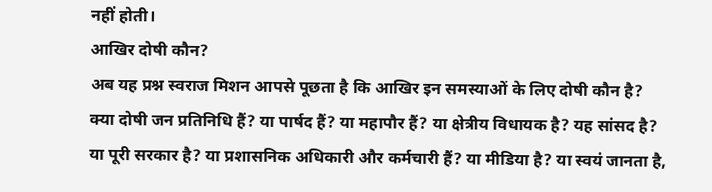नहीं होती।
आखिर दोषी कौन?
अब यह प्रश्न स्वराज मिशन आपसे पूछता है कि आखिर इन समस्याओं के लिए दोषी कौन है?
क्या दोषी जन प्रतिनिधि हैं? या पार्षद हैं? या महापौर हैं? या क्षेत्रीय विधायक है? यह सांसद है? या पूरी सरकार है? या प्रशासनिक अधिकारी और कर्मचारी हैं? या मीडिया है? या स्वयं जानता है,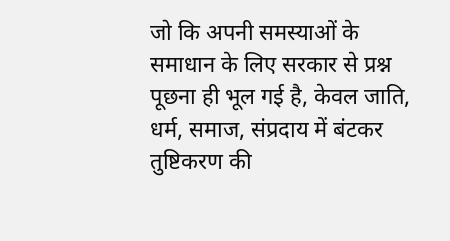जो कि अपनी समस्याओं के समाधान के लिए सरकार से प्रश्न पूछना ही भूल गई है, केवल जाति, धर्म, समाज, संप्रदाय में बंटकर तुष्टिकरण की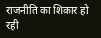राजनीति का शिकार हो रही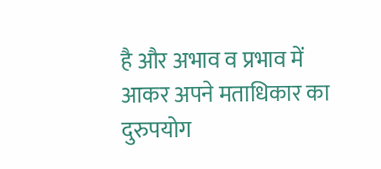है और अभाव व प्रभाव में आकर अपने मताधिकार का दुरुपयोग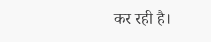कर रही है।